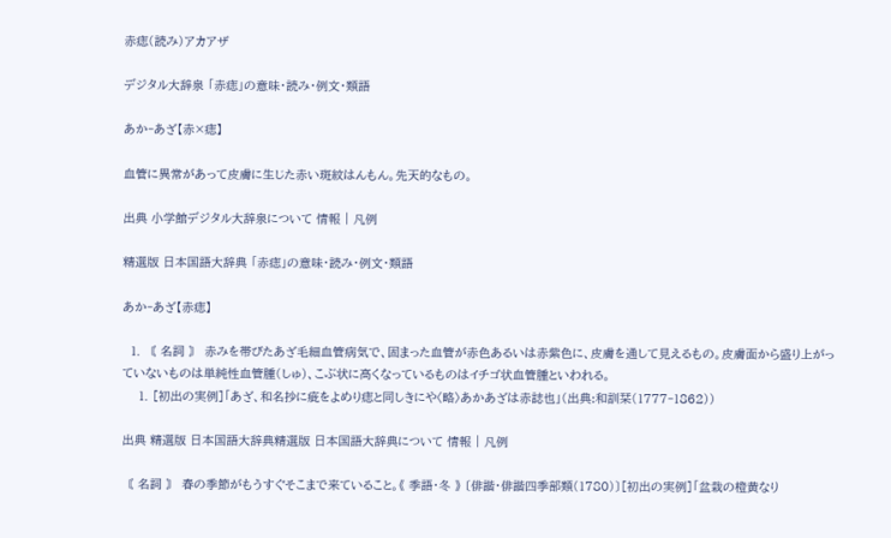赤痣(読み)アカアザ

デジタル大辞泉 「赤痣」の意味・読み・例文・類語

あか‐あざ【赤×痣】

血管に異常があって皮膚に生じた赤い斑紋はんもん。先天的なもの。

出典 小学館デジタル大辞泉について 情報 | 凡例

精選版 日本国語大辞典 「赤痣」の意味・読み・例文・類語

あか‐あざ【赤痣】

  1. 〘 名詞 〙 赤みを帯びたあざ毛細血管病気で、固まった血管が赤色あるいは赤紫色に、皮膚を通して見えるもの。皮膚面から盛り上がっていないものは単純性血管腫(しゅ)、こぶ状に高くなっているものはイチゴ状血管腫といわれる。
    1. [初出の実例]「あざ、和名抄に疵をよめり痣と同しきにや〈略〉あかあざは赤誌也」(出典:和訓栞(1777‐1862))

出典 精選版 日本国語大辞典精選版 日本国語大辞典について 情報 | 凡例

〘 名詞 〙 春の季節がもうすぐそこまで来ていること。《 季語・冬 》 〔俳諧・俳諧四季部類(1780)〕[初出の実例]「盆栽の橙黄なり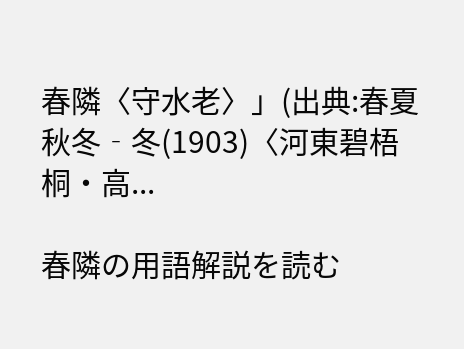春隣〈守水老〉」(出典:春夏秋冬‐冬(1903)〈河東碧梧桐・高...

春隣の用語解説を読む